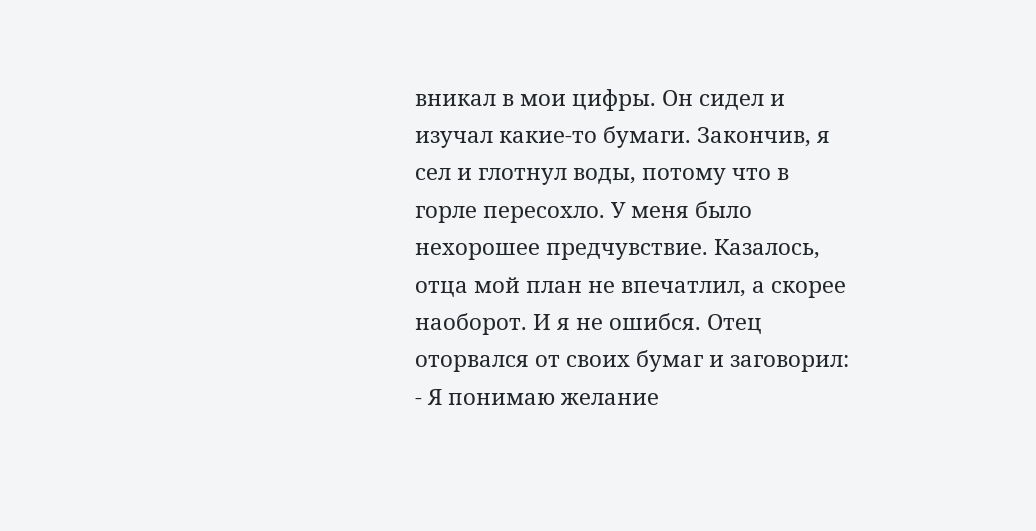вникал в мои цифры. Он сидел и изучал какие-то бумаги. Закончив, я сел и глотнул воды, потому что в горле пересохло. У меня было нехорошее предчувствие. Казалось, отца мой план не впечатлил, а скорее наоборот. И я не ошибся. Отец оторвался от своих бумаг и заговорил:
- Я понимаю желание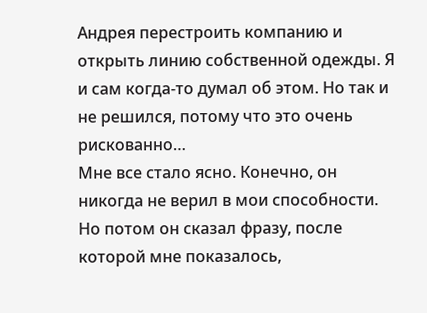Андрея перестроить компанию и открыть линию собственной одежды. Я и сам когда-то думал об этом. Но так и не решился, потому что это очень рискованно…
Мне все стало ясно. Конечно, он никогда не верил в мои способности. Но потом он сказал фразу, после которой мне показалось,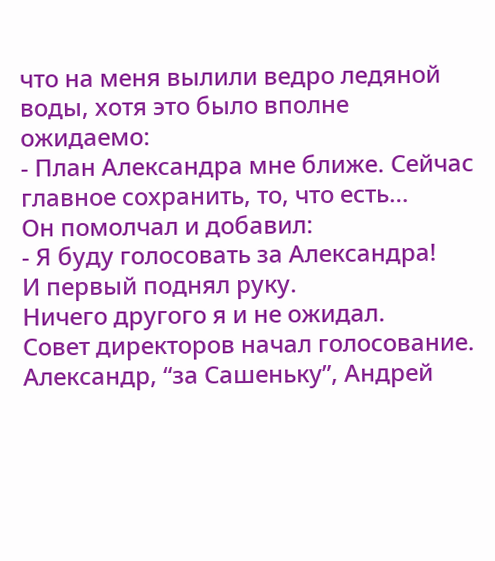что на меня вылили ведро ледяной воды, хотя это было вполне ожидаемо:
- План Александра мне ближе. Сейчас главное сохранить, то, что есть…
Он помолчал и добавил:
- Я буду голосовать за Александра!
И первый поднял руку.
Ничего другого я и не ожидал.
Совет директоров начал голосование. Александр, “за Сашеньку”, Андрей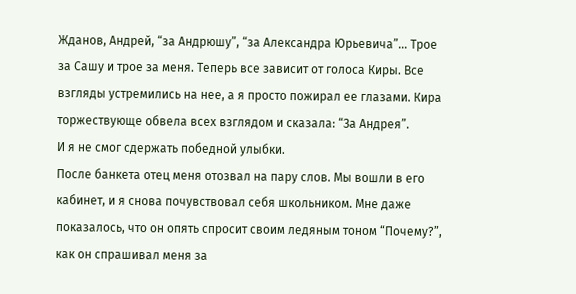Жданов, Андрей, “за Андрюшу”, “за Александра Юрьевича”… Трое за Сашу и трое за меня. Теперь все зависит от голоса Киры. Все взгляды устремились на нее, а я просто пожирал ее глазами. Кира торжествующе обвела всех взглядом и сказала: “За Андрея”.
И я не смог сдержать победной улыбки.
После банкета отец меня отозвал на пару слов. Мы вошли в его кабинет, и я снова почувствовал себя школьником. Мне даже показалось, что он опять спросит своим ледяным тоном “Почему?”, как он спрашивал меня за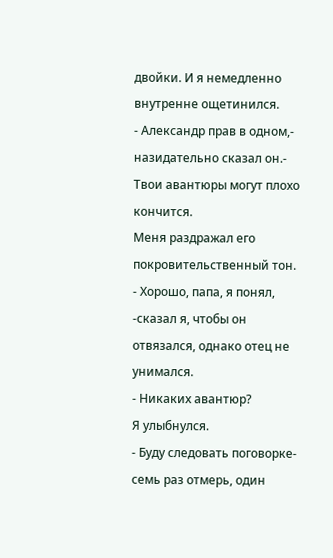двойки. И я немедленно внутренне ощетинился.
- Александр прав в одном,- назидательно сказал он.- Твои авантюры могут плохо кончится.
Меня раздражал его покровительственный тон.
- Хорошо, папа, я понял, -сказал я, чтобы он отвязался, однако отец не унимался.
- Никаких авантюр?
Я улыбнулся.
- Буду следовать поговорке-семь раз отмерь, один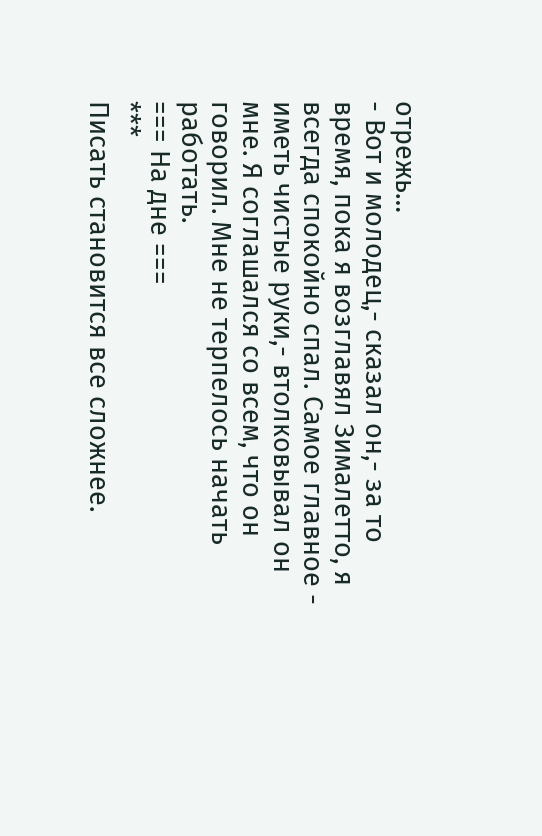отрежь…
- Вот и молодец,- сказал он,- за то время, пока я возглавял Зималетто, я всегда спокойно спал. Самое главное - иметь чистые руки,- втолковывал он мне. Я соглашался со всем, что он говорил. Мне не терпелось начать работать.
=== На дне ===
***
Писать становится все сложнее.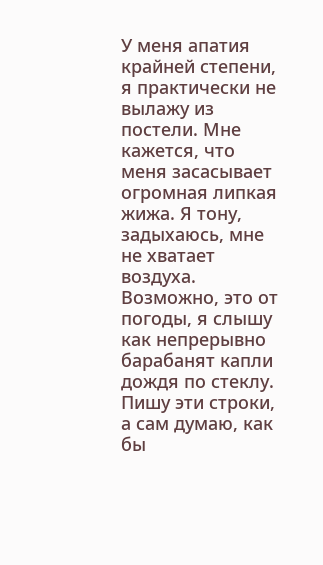У меня апатия крайней степени, я практически не вылажу из постели. Мне кажется, что меня засасывает огромная липкая жижа. Я тону, задыхаюсь, мне не хватает воздуха. Возможно, это от погоды, я слышу как непрерывно барабанят капли дождя по стеклу. Пишу эти строки, а сам думаю, как бы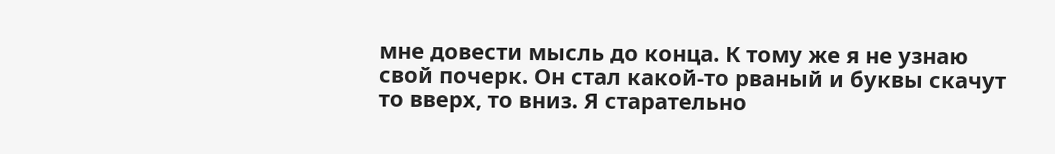мне довести мысль до конца. К тому же я не узнаю свой почерк. Он стал какой-то рваный и буквы скачут то вверх, то вниз. Я старательно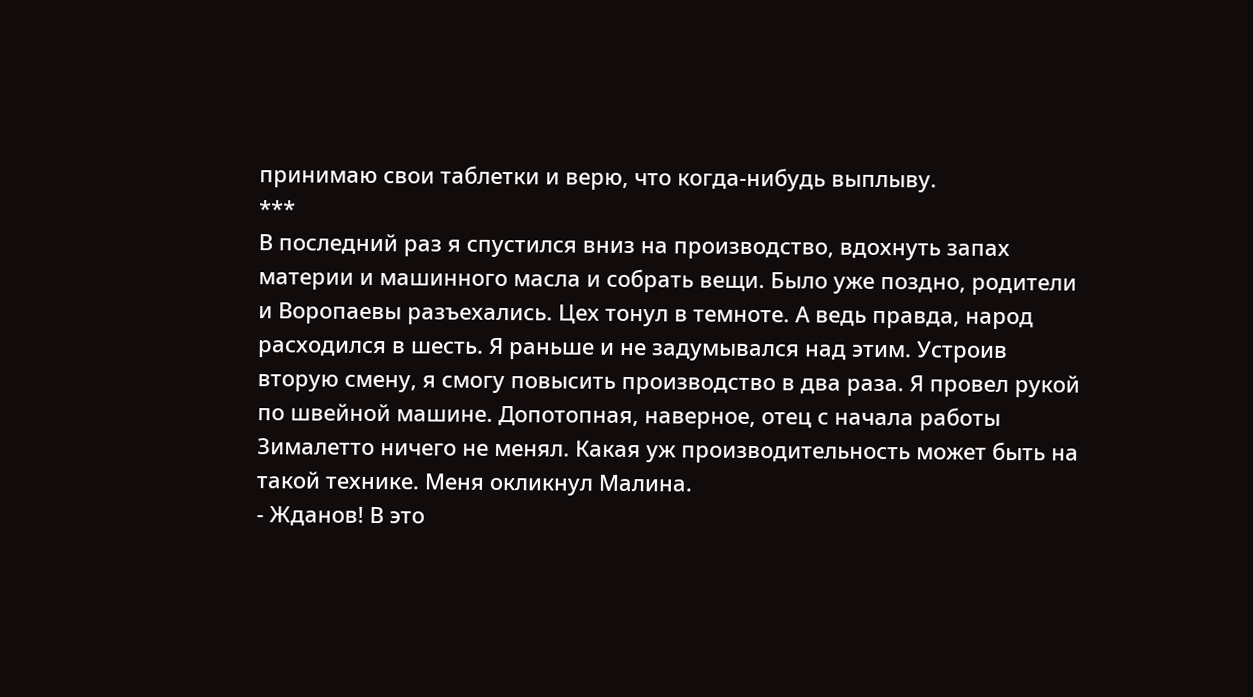принимаю свои таблетки и верю, что когда-нибудь выплыву.
***
В последний раз я спустился вниз на производство, вдохнуть запах материи и машинного масла и собрать вещи. Было уже поздно, родители и Воропаевы разъехались. Цех тонул в темноте. А ведь правда, народ расходился в шесть. Я раньше и не задумывался над этим. Устроив вторую смену, я смогу повысить производство в два раза. Я провел рукой по швейной машине. Допотопная, наверное, отец с начала работы Зималетто ничего не менял. Какая уж производительность может быть на такой технике. Меня окликнул Малина.
- Жданов! В это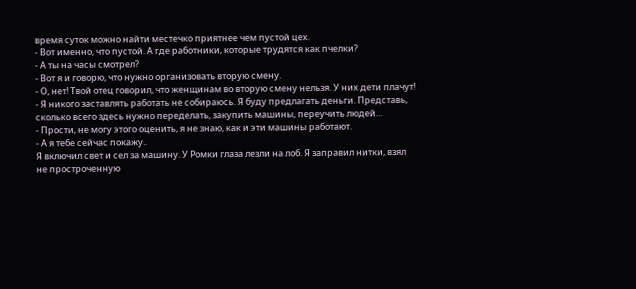время суток можно найти местечко приятнее чем пустой цех.
- Вот именно, что пустой. А где работники, которые трудятся как пчелки?
- А ты на часы смотрел?
- Вот я и говорю, что нужно организовать вторую смену.
- О, нет! Твой отец говорил, что женщинам во вторую смену нельзя. У них дети плачут!
- Я никого заставлять работать не собираюсь. Я буду предлагать деньги. Представь, сколько всего здесь нужно переделать, закупить машины, переучить людей…
- Прости, не могу этого оценить, я не знаю, как и эти машины работают.
- А я тебе сейчас покажу..
Я включил свет и сел за машину. У Ромки глаза лезли на лоб. Я заправил нитки, взял не простроченную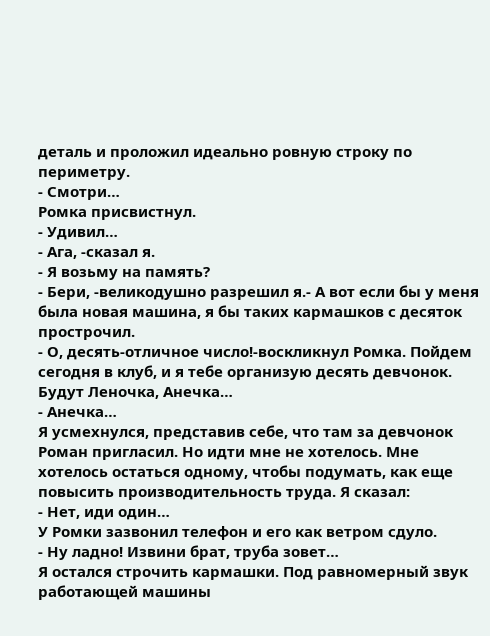деталь и проложил идеально ровную строку по периметру.
- Смотри…
Ромка присвистнул.
- Удивил…
- Ага, -сказал я.
- Я возьму на память?
- Бери, -великодушно разрешил я.- А вот если бы у меня была новая машина, я бы таких кармашков с десяток прострочил.
- О, десять-отличное число!-воскликнул Ромка. Пойдем сегодня в клуб, и я тебе организую десять девчонок. Будут Леночка, Анечка…
- Анечка…
Я усмехнулся, представив себе, что там за девчонок Роман пригласил. Но идти мне не хотелось. Мне хотелось остаться одному, чтобы подумать, как еще повысить производительность труда. Я сказал:
- Нет, иди один…
У Ромки зазвонил телефон и его как ветром сдуло.
- Ну ладно! Извини брат, труба зовет…
Я остался строчить кармашки. Под равномерный звук работающей машины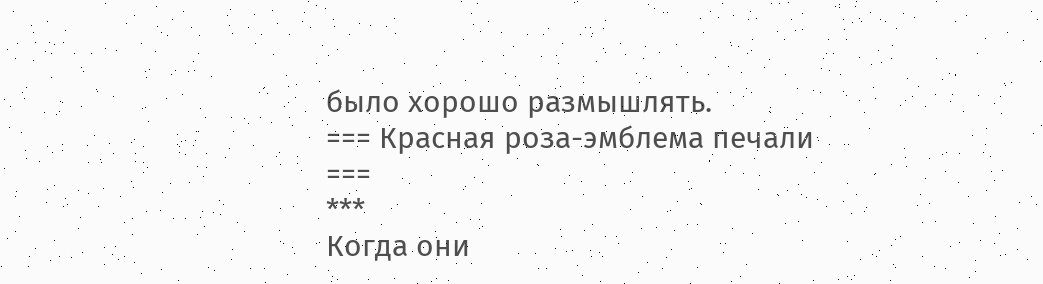было хорошо размышлять.
=== Красная роза-эмблема печали ===
***
Когда они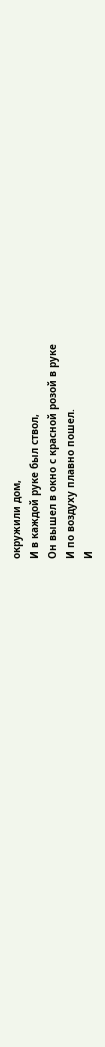окружили дом,
И в каждой руке был ствол,
Он вышел в окно с красной розой в руке
И по воздуху плавно пошел.
И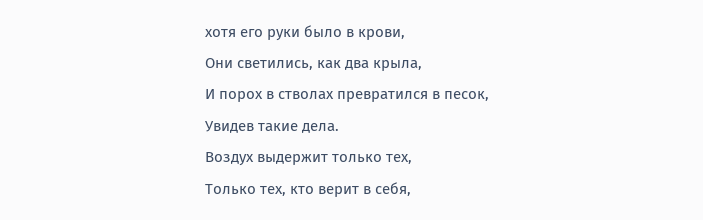хотя его руки было в крови,
Они светились, как два крыла,
И порох в стволах превратился в песок,
Увидев такие дела.
Воздух выдержит только тех,
Только тех, кто верит в себя,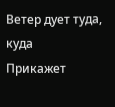Ветер дует туда, куда
Прикажет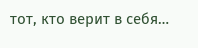тот, кто верит в себя…